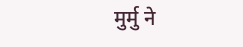मुर्मु ने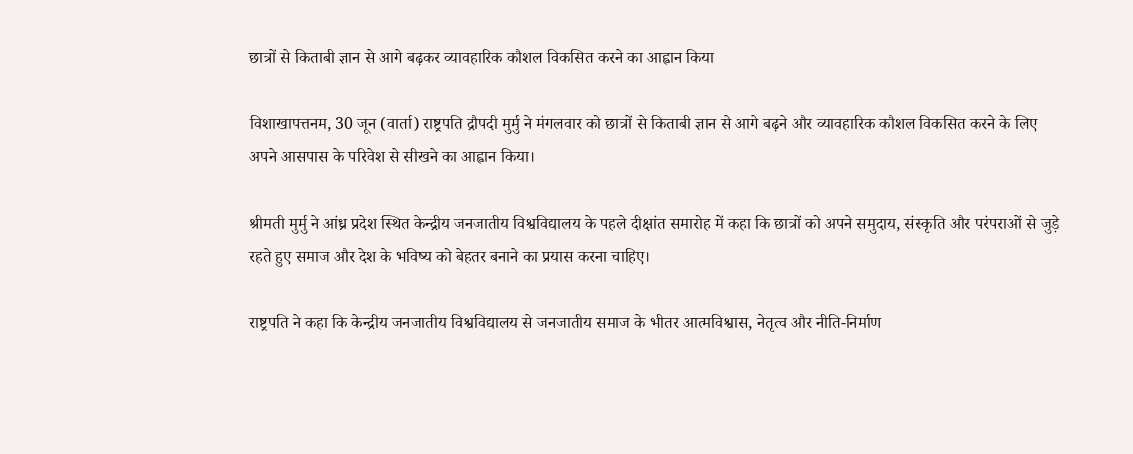छात्रों से किताबी ज्ञान से आगे बढ़कर व्यावहारिक कौशल विकसित करने का आह्वान किया

विशाखापत्तनम, 30 जून (वार्ता) राष्ट्रपति द्रौपदी मुर्मु ने मंगलवार को छात्रों से किताबी ज्ञान से आगे बढ़ने और व्यावहारिक कौशल विकसित करने के लिए अपने आसपास के परिवेश से सीखने का आह्वान किया।

श्रीमती मुर्मु ने आंध्र प्रदेश स्थित केन्द्रीय जनजातीय विश्वविद्यालय के पहले दीक्षांत समारोह में कहा कि छात्रों को अपने समुदाय, संस्कृति और परंपराओं से जुड़े रहते हुए समाज और देश के भविष्य को बेहतर बनाने का प्रयास करना चाहिए।

राष्ट्रपति ने कहा कि केन्द्रीय जनजातीय विश्वविद्यालय से जनजातीय समाज के भीतर आत्मविश्वास, नेतृत्व और नीति-निर्माण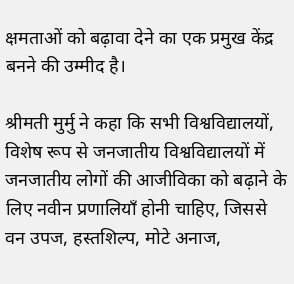क्षमताओं को बढ़ावा देने का एक प्रमुख केंद्र बनने की उम्मीद है।

श्रीमती मुर्मु ने कहा कि सभी विश्वविद्यालयों, विशेष रूप से जनजातीय विश्वविद्यालयों में जनजातीय लोगों की आजीविका को बढ़ाने के लिए नवीन प्रणालियाँ होनी चाहिए, जिससे वन उपज, हस्तशिल्प, मोटे अनाज,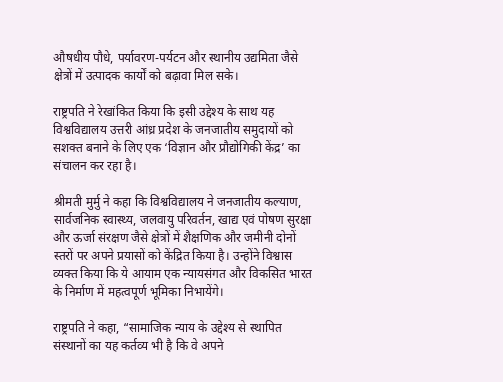औषधीय पौधे, पर्यावरण-पर्यटन और स्थानीय उद्यमिता जैसे क्षेत्रों में उत्पादक कार्यों को बढ़ावा मिल सके।

राष्ट्रपति ने रेखांकित किया कि इसी उद्देश्य के साथ यह विश्वविद्यालय उत्तरी आंध्र प्रदेश के जनजातीय समुदायों को सशक्त बनाने के लिए एक ‘विज्ञान और प्रौद्योगिकी केंद्र’ का संचालन कर रहा है।

श्रीमती मुर्मु ने कहा कि विश्वविद्यालय ने जनजातीय कल्याण, सार्वजनिक स्वास्थ्य, जलवायु परिवर्तन, खाद्य एवं पोषण सुरक्षा और ऊर्जा संरक्षण जैसे क्षेत्रों में शैक्षणिक और जमीनी दोनों स्तरों पर अपने प्रयासों को केंद्रित किया है। उन्होंने विश्वास व्यक्त किया कि ये आयाम एक न्यायसंगत और विकसित भारत के निर्माण में महत्वपूर्ण भूमिका निभायेंगे।

राष्ट्रपति ने कहा, “सामाजिक न्याय के उद्देश्य से स्थापित संस्थानों का यह कर्तव्य भी है कि वे अपने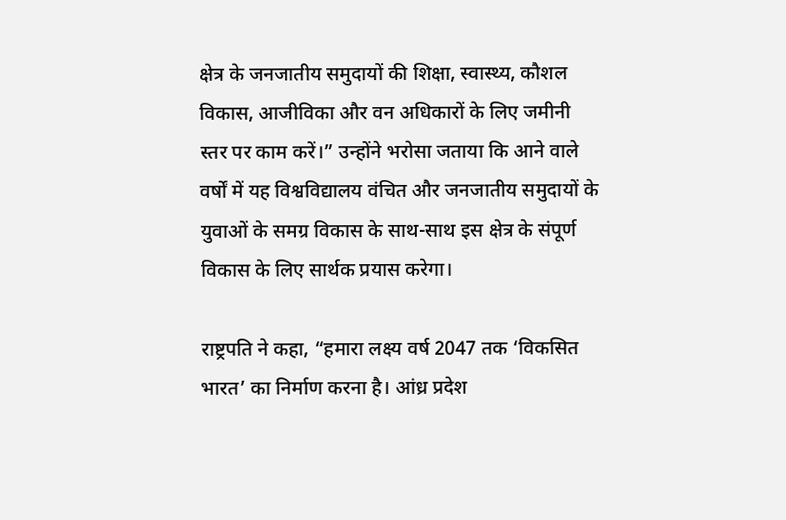क्षेत्र के जनजातीय समुदायों की शिक्षा, स्वास्थ्य, कौशल विकास, आजीविका और वन अधिकारों के लिए जमीनी स्तर पर काम करें।” उन्होंने भरोसा जताया कि आने वाले वर्षों में यह विश्वविद्यालय वंचित और जनजातीय समुदायों के युवाओं के समग्र विकास के साथ-साथ इस क्षेत्र के संपूर्ण विकास के लिए सार्थक प्रयास करेगा।

राष्ट्रपति ने कहा, “हमारा लक्ष्य वर्ष 2047 तक ‘विकसित भारत’ का निर्माण करना है। आंध्र प्रदेश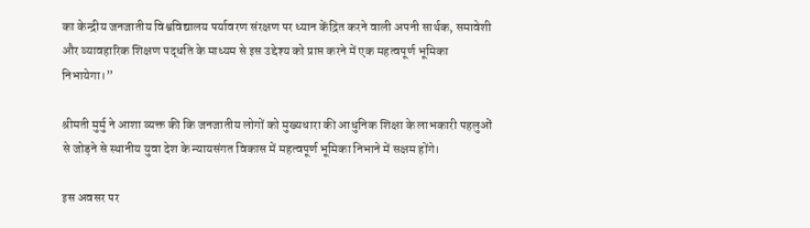का केन्द्रीय जनजातीय विश्वविद्यालय पर्यावरण संरक्षण पर ध्यान केंद्रित करने वाली अपनी सार्थक, समावेशी और व्यावहारिक शिक्षण पद्धति के माध्यम से इस उद्देश्य को प्राप्त करने में एक महत्वपूर्ण भूमिका निभायेगा।”

श्रीमती मुर्मु ने आशा व्यक्त की कि जनजातीय लोगों को मुख्यधारा की आधुनिक शिक्षा के लाभकारी पहलुओं से जोड़ने से स्थानीय युवा देश के न्यायसंगत विकास में महत्वपूर्ण भूमिका निभाने में सक्षम होंगे।

इस अवसर पर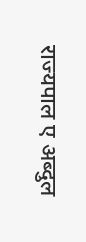राज्यपाल ए अब्दुल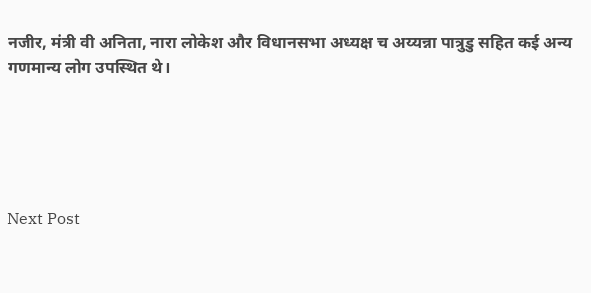नजीर, मंत्री वी अनिता, नारा लोकेश और विधानसभा अध्यक्ष च अय्यन्ना पात्रुडु सहित कई अन्य गणमान्य लोग उपस्थित थे।





Next Post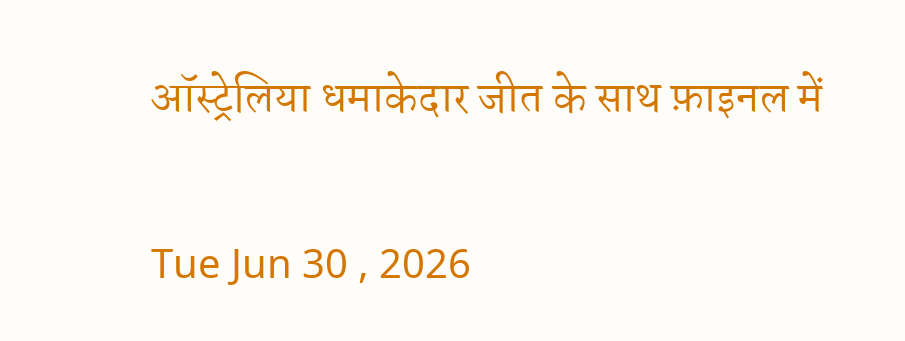ऑस्ट्रेलिया धमाकेदार जीत के साथ फ़ाइनल में

Tue Jun 30 , 2026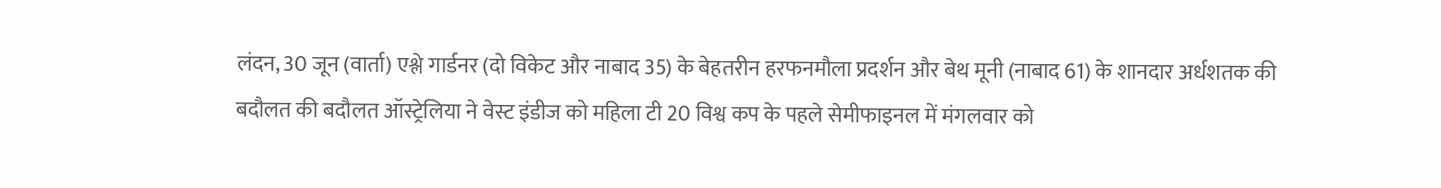लंदन, 30 जून (वार्ता) एश्ले गार्डनर (दो विकेट और नाबाद 35) के बेहतरीन हरफनमौला प्रदर्शन और बेथ मूनी (नाबाद 61) के शानदार अर्धशतक की बदौलत की बदौलत ऑस्ट्रेलिया ने वेस्ट इंडीज को महिला टी 20 विश्व कप के पहले सेमीफाइनल में मंगलवार को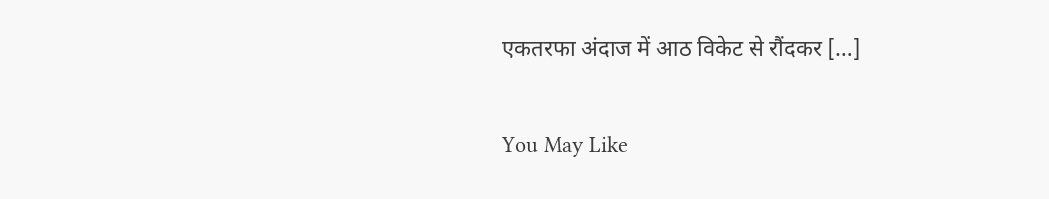एकतरफा अंदाज में आठ विकेट से रौंदकर […]

You May Like